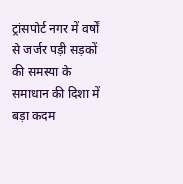ट्रांसपोर्ट नगर में वर्षों से जर्जर पड़ी सड़कों की समस्या के समाधान की दिशा में बड़ा कदम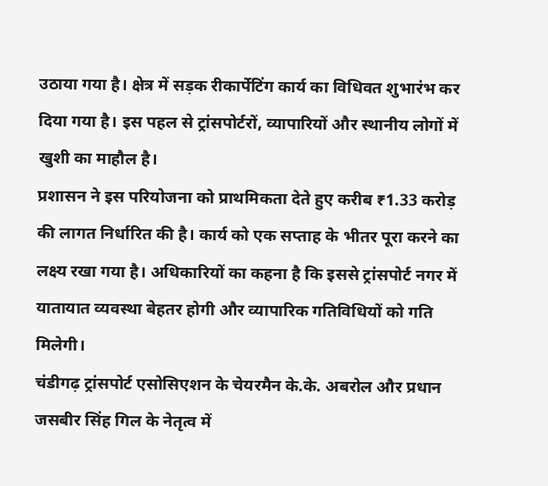उठाया गया है। क्षेत्र में सड़क रीकार्पेटिंग कार्य का विधिवत शुभारंभ कर दिया गया है। इस पहल से ट्रांसपोर्टरों, व्यापारियों और स्थानीय लोगों में खुशी का माहौल है।
प्रशासन ने इस परियोजना को प्राथमिकता देते हुए करीब ₹1.33 करोड़ की लागत निर्धारित की है। कार्य को एक सप्ताह के भीतर पूरा करने का लक्ष्य रखा गया है। अधिकारियों का कहना है कि इससे ट्रांसपोर्ट नगर में यातायात व्यवस्था बेहतर होगी और व्यापारिक गतिविधियों को गति मिलेगी।
चंडीगढ़ ट्रांसपोर्ट एसोसिएशन के चेयरमैन के.के. अबरोल और प्रधान जसबीर सिंह गिल के नेतृत्व में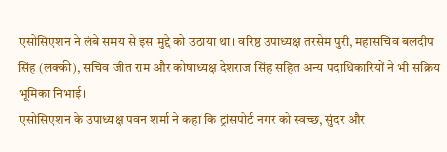एसोसिएशन ने लंबे समय से इस मुद्दे को उठाया था। वरिष्ठ उपाध्यक्ष तरसेम पुरी, महासचिव बलदीप सिंह (लक्की), सचिव जीत राम और कोषाध्यक्ष देशराज सिंह सहित अन्य पदाधिकारियों ने भी सक्रिय भूमिका निभाई।
एसोसिएशन के उपाध्यक्ष पवन शर्मा ने कहा कि ट्रांसपोर्ट नगर को स्वच्छ, सुंदर और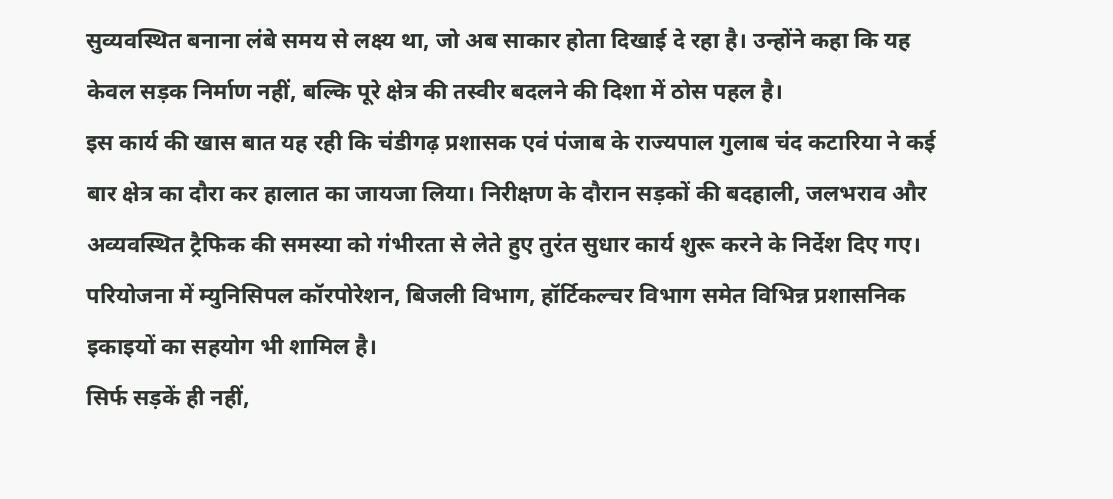सुव्यवस्थित बनाना लंबे समय से लक्ष्य था, जो अब साकार होता दिखाई दे रहा है। उन्होंने कहा कि यह केवल सड़क निर्माण नहीं, बल्कि पूरे क्षेत्र की तस्वीर बदलने की दिशा में ठोस पहल है।
इस कार्य की खास बात यह रही कि चंडीगढ़ प्रशासक एवं पंजाब के राज्यपाल गुलाब चंद कटारिया ने कई बार क्षेत्र का दौरा कर हालात का जायजा लिया। निरीक्षण के दौरान सड़कों की बदहाली, जलभराव और अव्यवस्थित ट्रैफिक की समस्या को गंभीरता से लेते हुए तुरंत सुधार कार्य शुरू करने के निर्देश दिए गए।
परियोजना में म्युनिसिपल कॉरपोरेशन, बिजली विभाग, हॉर्टिकल्चर विभाग समेत विभिन्न प्रशासनिक इकाइयों का सहयोग भी शामिल है।
सिर्फ सड़कें ही नहीं,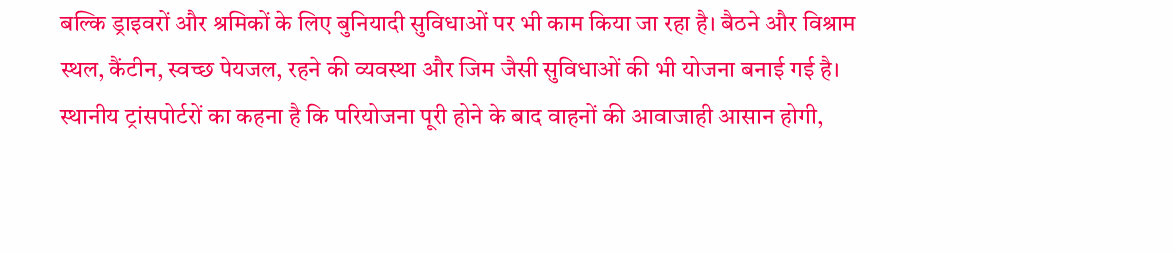बल्कि ड्राइवरों और श्रमिकों के लिए बुनियादी सुविधाओं पर भी काम किया जा रहा है। बैठने और विश्राम स्थल, कैंटीन, स्वच्छ पेयजल, रहने की व्यवस्था और जिम जैसी सुविधाओं की भी योजना बनाई गई है।
स्थानीय ट्रांसपोर्टरों का कहना है कि परियोजना पूरी होने के बाद वाहनों की आवाजाही आसान होगी,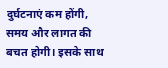दुर्घटनाएं कम होंगी, समय और लागत की बचत होगी। इसके साथ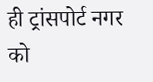ही ट्रांसपोर्ट नगर को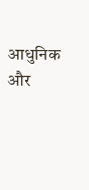आधुनिक और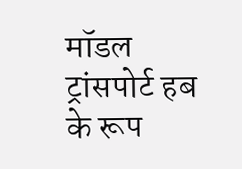मॉडल ट्रांसपोर्ट हब के रूप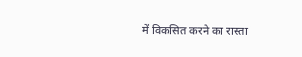में विकसित करने का रास्ता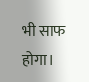भी साफ होगा।